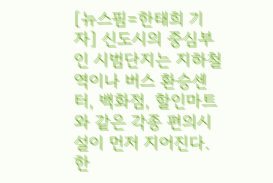[뉴스핌=한태희 기자] 신도시의 중심부인 시범단지는 지하철역이나 버스 환승센터, 백화점, 할인마트와 같은 각종 편의시설이 먼저 지어진다. 한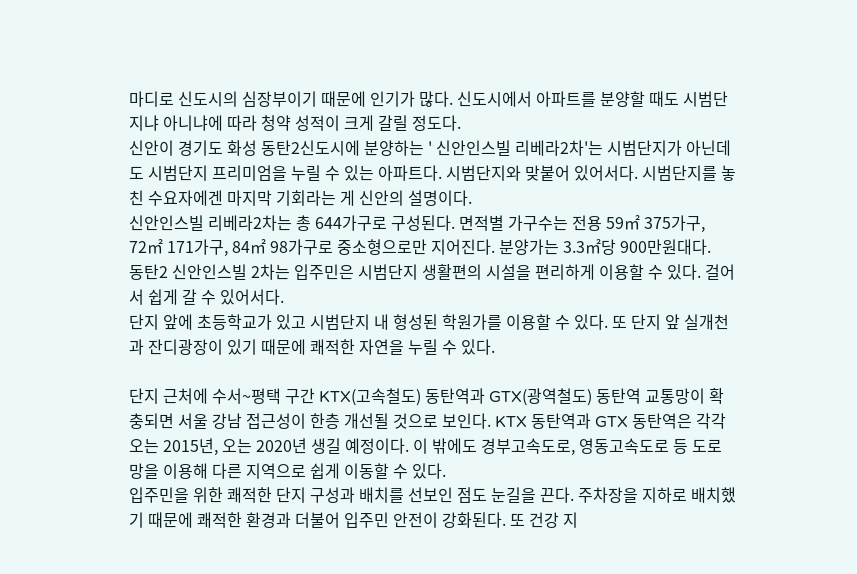마디로 신도시의 심장부이기 때문에 인기가 많다. 신도시에서 아파트를 분양할 때도 시범단지냐 아니냐에 따라 청약 성적이 크게 갈릴 정도다.
신안이 경기도 화성 동탄2신도시에 분양하는 ' 신안인스빌 리베라2차'는 시범단지가 아닌데도 시범단지 프리미엄을 누릴 수 있는 아파트다. 시범단지와 맞붙어 있어서다. 시범단지를 놓친 수요자에겐 마지막 기회라는 게 신안의 설명이다.
신안인스빌 리베라2차는 총 644가구로 구성된다. 면적별 가구수는 전용 59㎡ 375가구, 72㎡ 171가구, 84㎡ 98가구로 중소형으로만 지어진다. 분양가는 3.3㎡당 900만원대다.
동탄2 신안인스빌 2차는 입주민은 시범단지 생활편의 시설을 편리하게 이용할 수 있다. 걸어서 쉽게 갈 수 있어서다.
단지 앞에 초등학교가 있고 시범단지 내 형성된 학원가를 이용할 수 있다. 또 단지 앞 실개천과 잔디광장이 있기 때문에 쾌적한 자연을 누릴 수 있다.

단지 근처에 수서~평택 구간 KTX(고속철도) 동탄역과 GTX(광역철도) 동탄역 교통망이 확충되면 서울 강남 접근성이 한층 개선될 것으로 보인다. KTX 동탄역과 GTX 동탄역은 각각 오는 2015년, 오는 2020년 생길 예정이다. 이 밖에도 경부고속도로, 영동고속도로 등 도로망을 이용해 다른 지역으로 쉽게 이동할 수 있다.
입주민을 위한 쾌적한 단지 구성과 배치를 선보인 점도 눈길을 끈다. 주차장을 지하로 배치했기 때문에 쾌적한 환경과 더불어 입주민 안전이 강화된다. 또 건강 지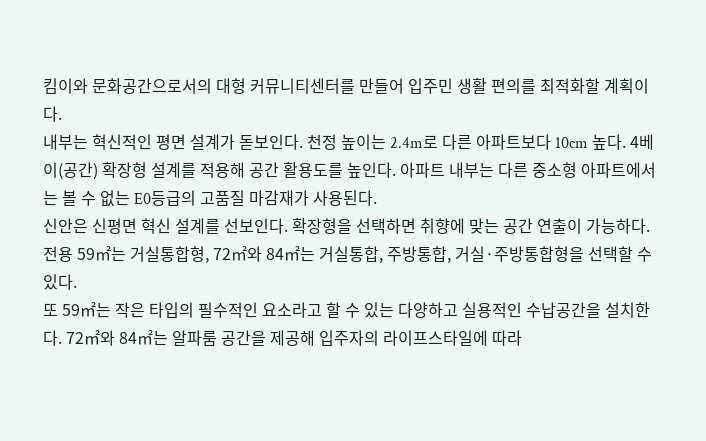킴이와 문화공간으로서의 대형 커뮤니티센터를 만들어 입주민 생활 편의를 최적화할 계획이다.
내부는 혁신적인 평면 설계가 돋보인다. 천정 높이는 2.4m로 다른 아파트보다 10cm 높다. 4베이(공간) 확장형 설계를 적용해 공간 활용도를 높인다. 아파트 내부는 다른 중소형 아파트에서는 볼 수 없는 E0등급의 고품질 마감재가 사용된다.
신안은 신평면 혁신 설계를 선보인다. 확장형을 선택하면 취향에 맞는 공간 연출이 가능하다. 전용 59㎡는 거실통합형, 72㎡와 84㎡는 거실통합, 주방통합, 거실·주방통합형을 선택할 수 있다.
또 59㎡는 작은 타입의 필수적인 요소라고 할 수 있는 다양하고 실용적인 수납공간을 설치한다. 72㎡와 84㎡는 알파룸 공간을 제공해 입주자의 라이프스타일에 따라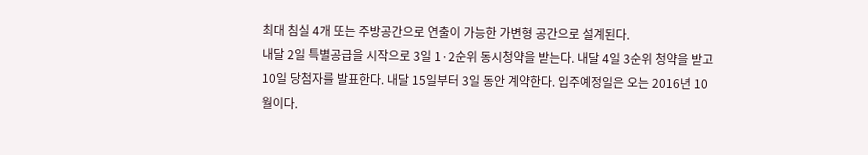최대 침실 4개 또는 주방공간으로 연출이 가능한 가변형 공간으로 설계된다.
내달 2일 특별공급을 시작으로 3일 1·2순위 동시청약을 받는다. 내달 4일 3순위 청약을 받고 10일 당첨자를 발표한다. 내달 15일부터 3일 동안 계약한다. 입주예정일은 오는 2016년 10월이다.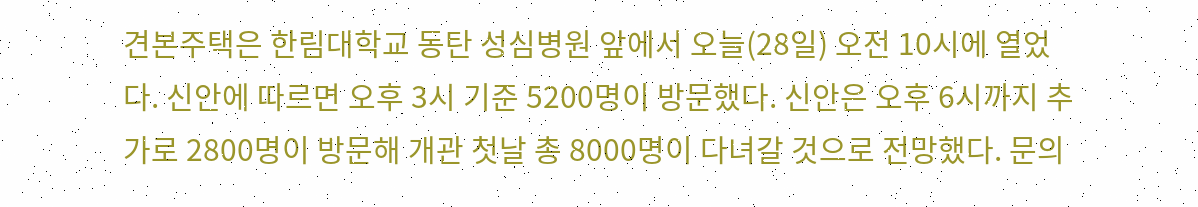견본주택은 한림대학교 동탄 성심병원 앞에서 오늘(28일) 오전 10시에 열었다. 신안에 따르면 오후 3시 기준 5200명이 방문했다. 신안은 오후 6시까지 추가로 2800명이 방문해 개관 첫날 총 8000명이 다녀갈 것으로 전망했다. 문의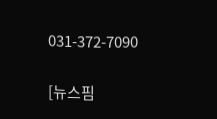031-372-7090

[뉴스핌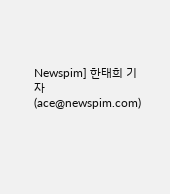Newspim] 한태희 기자 (ace@newspim.com)